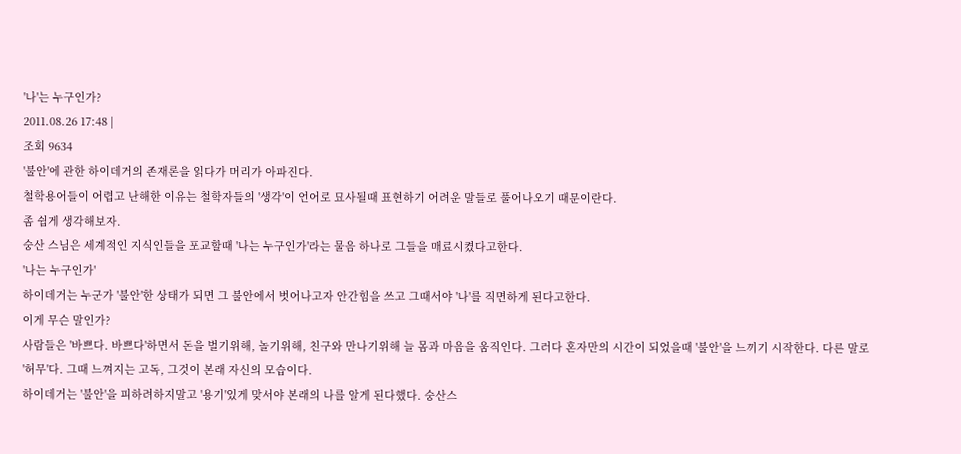'나'는 누구인가?
2011.08.26 17:48 |
조회 9634
'불안'에 관한 하이데거의 존재론을 읽다가 머리가 아파진다.
철학용어들이 어렵고 난해한 이유는 철학자들의 '생각'이 언어로 묘사될때 표현하기 어려운 말들로 풀어나오기 때문이란다.
좀 쉽게 생각해보자.
숭산 스님은 세계적인 지식인들을 포교할때 '나는 누구인가'라는 물음 하나로 그들을 매료시켰다고한다.
'나는 누구인가'
하이데거는 누군가 '불안'한 상태가 되면 그 불안에서 벗어나고자 안간힘을 쓰고 그때서야 '나'를 직면하게 된다고한다.
이게 무슨 말인가?
사람들은 '바쁘다. 바쁘다'하면서 돈을 벌기위해, 놀기위해, 친구와 만나기위해 늘 몸과 마음을 움직인다. 그러다 혼자만의 시간이 되었을때 '불안'을 느끼기 시작한다. 다른 말로 '허무'다. 그때 느껴지는 고독, 그것이 본래 자신의 모습이다.
하이데거는 '불안'을 피하려하지말고 '용기'있게 맞서야 본래의 나를 알게 된다했다. 숭산스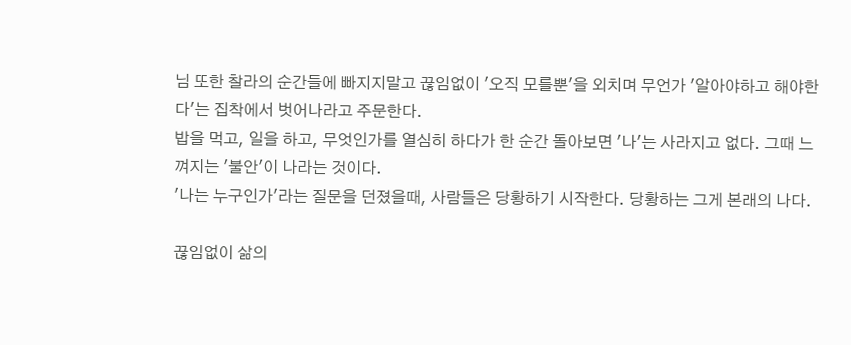님 또한 찰라의 순간들에 빠지지말고 끊임없이 '오직 모를뿐'을 외치며 무언가 '알아야하고 해야한다'는 집착에서 벗어나라고 주문한다.
밥을 먹고, 일을 하고, 무엇인가를 열심히 하다가 한 순간 돌아보면 '나'는 사라지고 없다. 그때 느껴지는 '불안'이 나라는 것이다.
'나는 누구인가'라는 질문을 던졌을때, 사람들은 당황하기 시작한다. 당황하는 그게 본래의 나다.

끊임없이 삶의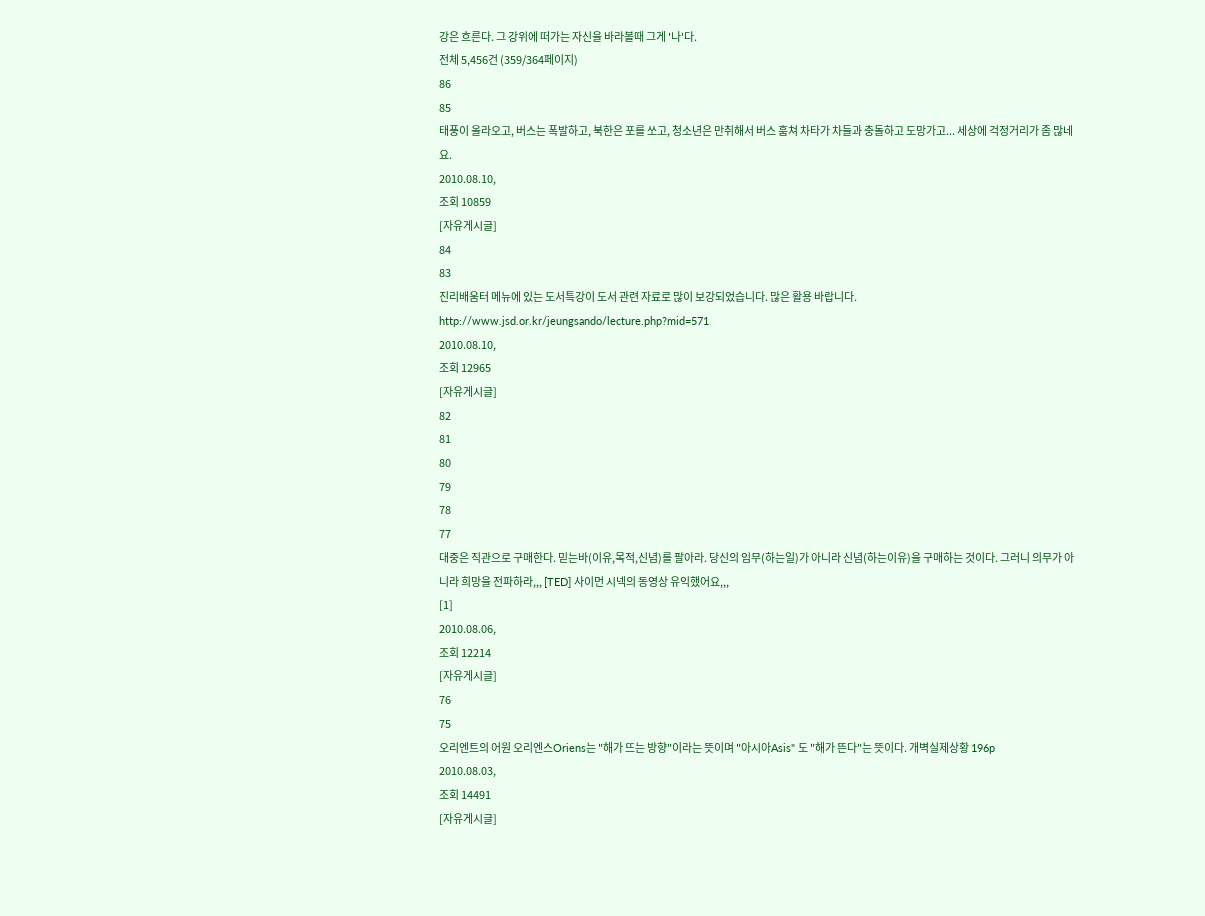강은 흐른다. 그 강위에 떠가는 자신을 바라볼때 그게 '나'다.
전체 5,456건 (359/364페이지)
86
85
태풍이 올라오고, 버스는 폭발하고, 북한은 포를 쏘고, 청소년은 만취해서 버스 훔쳐 차타가 차들과 충돌하고 도망가고... 세상에 걱정거리가 좀 많네요.
2010.08.10,
조회 10859
[자유게시글]
84
83
진리배움터 메뉴에 있는 도서특강이 도서 관련 자료로 많이 보강되었습니다. 많은 활용 바랍니다. http://www.jsd.or.kr/jeungsando/lecture.php?mid=571
2010.08.10,
조회 12965
[자유게시글]
82
81
80
79
78
77
대중은 직관으로 구매한다. 믿는바(이유,목적,신념)를 팔아라. 당신의 임무(하는일)가 아니라 신념(하는이유)을 구매하는 것이다. 그러니 의무가 아니라 희망을 전파하라,,, [TED] 사이먼 시넥의 동영상 유익했어요,,,
[1]
2010.08.06,
조회 12214
[자유게시글]
76
75
오리엔트의 어원 오리엔스Oriens는 "해가 뜨는 방향"이라는 뜻이며 "아시아Asis" 도 "해가 뜬다"는 뜻이다. 개벽실제상황 196p
2010.08.03,
조회 14491
[자유게시글]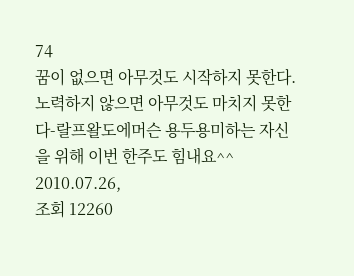74
꿈이 없으면 아무것도 시작하지 못한다.노력하지 않으면 아무것도 마치지 못한다-랄프왈도에머슨 용두용미하는 자신을 위해 이번 한주도 힘내요^^
2010.07.26,
조회 12260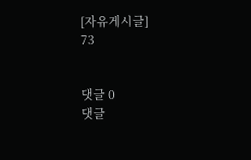[자유게시글]
73


댓글 0
댓글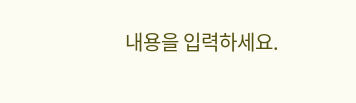내용을 입력하세요.